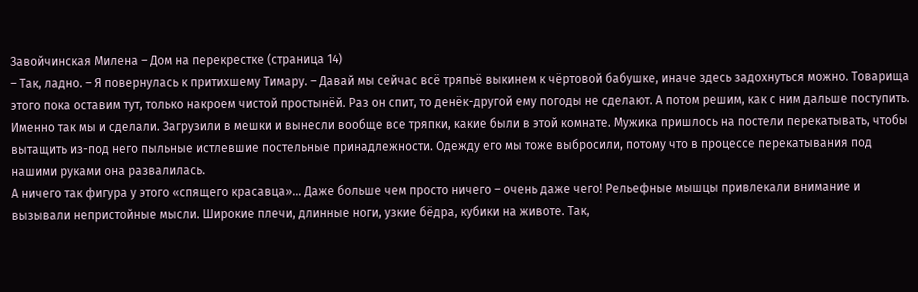Завойчинская Милена – Дом на перекрестке (страница 14)
– Так, ладно. – Я повернулась к притихшему Тимару. – Давай мы сейчас всё тряпьё выкинем к чёртовой бабушке, иначе здесь задохнуться можно. Товарища этого пока оставим тут, только накроем чистой простынёй. Раз он спит, то денёк-другой ему погоды не сделают. А потом решим, как с ним дальше поступить.
Именно так мы и сделали. Загрузили в мешки и вынесли вообще все тряпки, какие были в этой комнате. Мужика пришлось на постели перекатывать, чтобы вытащить из-под него пыльные истлевшие постельные принадлежности. Одежду его мы тоже выбросили, потому что в процессе перекатывания под нашими руками она развалилась.
А ничего так фигура у этого «спящего красавца»… Даже больше чем просто ничего – очень даже чего! Рельефные мышцы привлекали внимание и вызывали непристойные мысли. Широкие плечи, длинные ноги, узкие бёдра, кубики на животе. Так,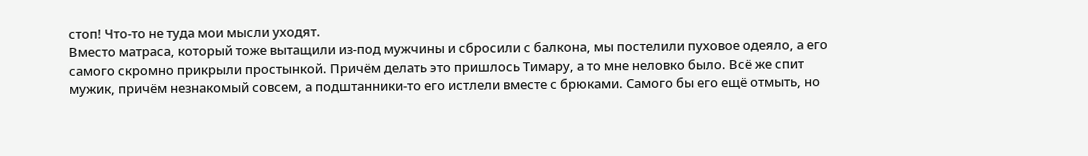стоп! Что-то не туда мои мысли уходят.
Вместо матраса, который тоже вытащили из-под мужчины и сбросили с балкона, мы постелили пуховое одеяло, а его самого скромно прикрыли простынкой. Причём делать это пришлось Тимару, а то мне неловко было. Всё же спит мужик, причём незнакомый совсем, а подштанники-то его истлели вместе с брюками. Самого бы его ещё отмыть, но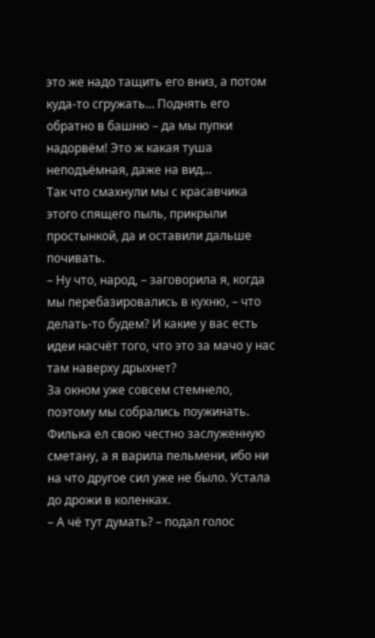это же надо тащить его вниз, а потом куда-то сгружать… Поднять его обратно в башню – да мы пупки надорвём! Это ж какая туша неподъёмная, даже на вид…
Так что смахнули мы с красавчика этого спящего пыль, прикрыли простынкой, да и оставили дальше почивать.
– Ну что, народ, – заговорила я, когда мы перебазировались в кухню, – что делать-то будем? И какие у вас есть идеи насчёт того, что это за мачо у нас там наверху дрыхнет?
За окном уже совсем стемнело, поэтому мы собрались поужинать. Филька ел свою честно заслуженную сметану, а я варила пельмени, ибо ни на что другое сил уже не было. Устала до дрожи в коленках.
– А чё тут думать? – подал голос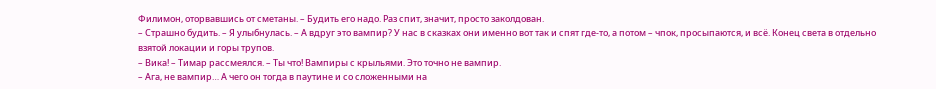Филимон, оторвавшись от сметаны. – Будить его надо. Раз спит, значит, просто заколдован.
– Страшно будить. – Я улыбнулась. – А вдруг это вампир? У нас в сказках они именно вот так и спят где-то, а потом – чпок, просыпаются, и всё. Конец света в отдельно взятой локации и горы трупов.
– Вика! – Тимар рассмеялся. – Ты что! Вампиры с крыльями. Это точно не вампир.
– Ага, не вампир… А чего он тогда в паутине и со сложенными на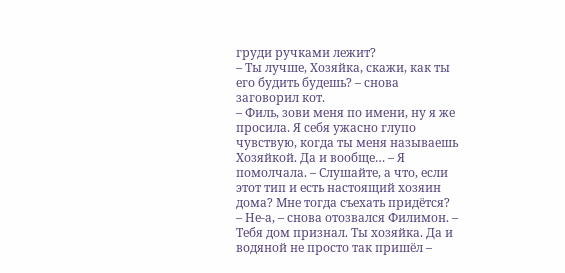груди ручками лежит?
– Ты лучше, Хозяйка, скажи, как ты его будить будешь? – снова заговорил кот.
– Филь, зови меня по имени, ну я же просила. Я себя ужасно глупо чувствую, когда ты меня называешь Хозяйкой. Да и вообще… – Я помолчала. – Слушайте, а что, если этот тип и есть настоящий хозяин дома? Мне тогда съехать придётся?
– Не-а, – снова отозвался Филимон. – Тебя дом признал. Ты хозяйка. Да и водяной не просто так пришёл –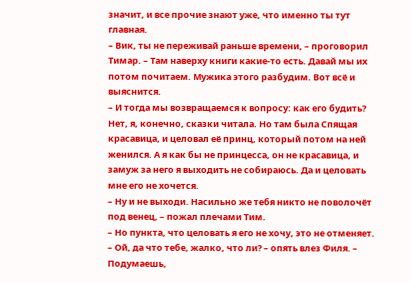значит, и все прочие знают уже, что именно ты тут главная.
– Вик, ты не переживай раньше времени, – проговорил Тимар. – Там наверху книги какие-то есть. Давай мы их потом почитаем. Мужика этого разбудим. Вот всё и выяснится.
– И тогда мы возвращаемся к вопросу: как его будить? Нет, я, конечно, сказки читала. Но там была Спящая красавица, и целовал её принц, который потом на ней женился. А я как бы не принцесса, он не красавица, и замуж за него я выходить не собираюсь. Да и целовать мне его не хочется.
– Ну и не выходи. Насильно же тебя никто не поволочёт под венец, – пожал плечами Тим.
– Но пункта, что целовать я его не хочу, это не отменяет.
– Ой, да что тебе, жалко, что ли? – опять влез Филя. – Подумаешь,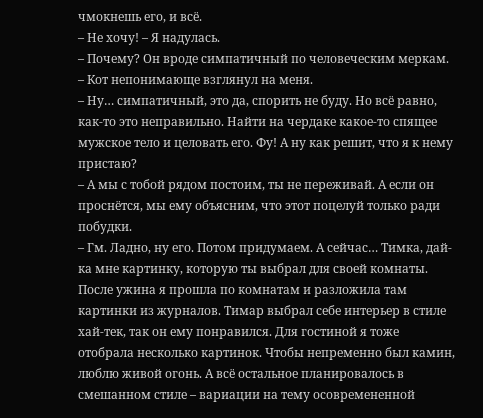чмокнешь его, и всё.
– Не хочу! – Я надулась.
– Почему? Он вроде симпатичный по человеческим меркам. – Кот непонимающе взглянул на меня.
– Ну… симпатичный, это да, спорить не буду. Но всё равно, как-то это неправильно. Найти на чердаке какое-то спящее мужское тело и целовать его. Фу! А ну как решит, что я к нему пристаю?
– А мы с тобой рядом постоим, ты не переживай. А если он проснётся, мы ему объясним, что этот поцелуй только ради побудки.
– Гм. Ладно, ну его. Потом придумаем. А сейчас… Тимка, дай-ка мне картинку, которую ты выбрал для своей комнаты.
После ужина я прошла по комнатам и разложила там картинки из журналов. Тимар выбрал себе интерьер в стиле хай-тек, так он ему понравился. Для гостиной я тоже отобрала несколько картинок. Чтобы непременно был камин, люблю живой огонь. А всё остальное планировалось в смешанном стиле – вариации на тему осовремененной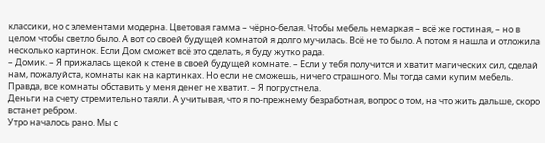классики, но с элементами модерна. Цветовая гамма – чёрно-белая. Чтобы мебель немаркая – всё же гостиная, – но в целом чтобы светло было. А вот со своей будущей комнатой я долго мучилась. Всё не то было. А потом я нашла и отложила несколько картинок. Если Дом сможет всё это сделать, я буду жутко рада.
– Домик. – Я прижалась щекой к стене в своей будущей комнате. – Если у тебя получится и хватит магических сил, сделай нам, пожалуйста, комнаты как на картинках. Но если не сможешь, ничего страшного. Мы тогда сами купим мебель. Правда, все комнаты обставить у меня денег не хватит. – Я погрустнела.
Деньги на счету стремительно таяли. А учитывая, что я по-прежнему безработная, вопрос о том, на что жить дальше, скоро встанет ребром.
Утро началось рано. Мы с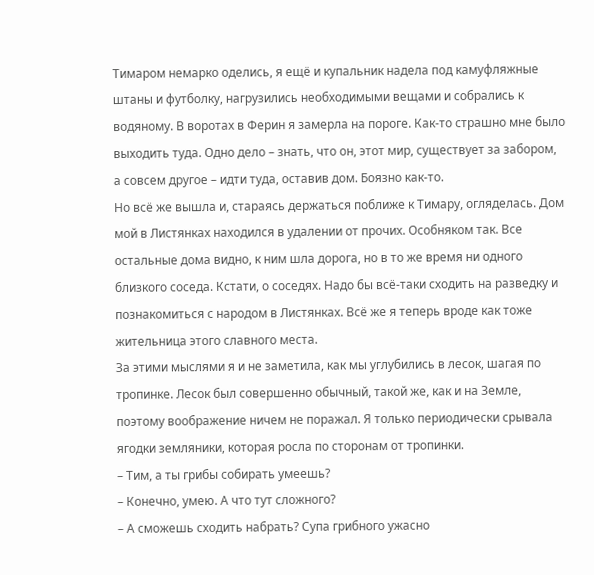Тимаром немарко оделись, я ещё и купальник надела под камуфляжные штаны и футболку, нагрузились необходимыми вещами и собрались к водяному. В воротах в Ферин я замерла на пороге. Как-то страшно мне было выходить туда. Одно дело – знать, что он, этот мир, существует за забором, а совсем другое – идти туда, оставив дом. Боязно как-то.
Но всё же вышла и, стараясь держаться поближе к Тимару, огляделась. Дом мой в Листянках находился в удалении от прочих. Особняком так. Все остальные дома видно, к ним шла дорога, но в то же время ни одного близкого соседа. Кстати, о соседях. Надо бы всё-таки сходить на разведку и познакомиться с народом в Листянках. Всё же я теперь вроде как тоже жительница этого славного места.
За этими мыслями я и не заметила, как мы углубились в лесок, шагая по тропинке. Лесок был совершенно обычный, такой же, как и на Земле, поэтому воображение ничем не поражал. Я только периодически срывала ягодки земляники, которая росла по сторонам от тропинки.
– Тим, а ты грибы собирать умеешь?
– Конечно, умею. А что тут сложного?
– А сможешь сходить набрать? Супа грибного ужасно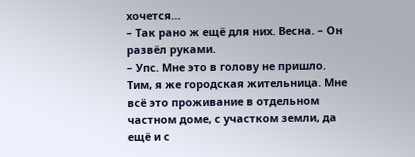хочется…
– Так рано ж ещё для них. Весна. – Он развёл руками.
– Упс. Мне это в голову не пришло. Тим, я же городская жительница. Мне всё это проживание в отдельном частном доме, с участком земли, да ещё и с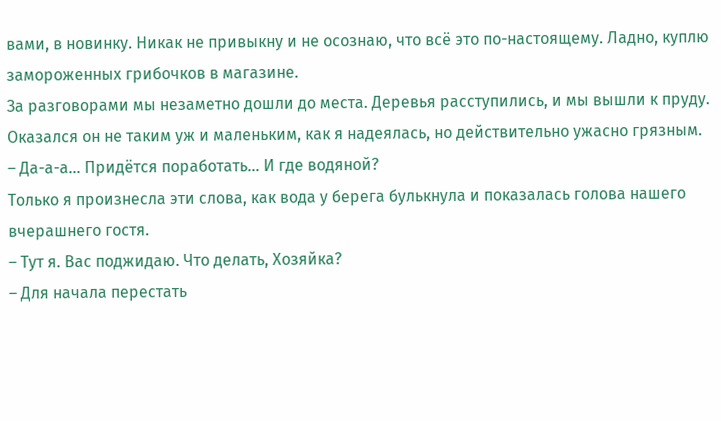вами, в новинку. Никак не привыкну и не осознаю, что всё это по-настоящему. Ладно, куплю замороженных грибочков в магазине.
За разговорами мы незаметно дошли до места. Деревья расступились, и мы вышли к пруду. Оказался он не таким уж и маленьким, как я надеялась, но действительно ужасно грязным.
– Да-а-а… Придётся поработать… И где водяной?
Только я произнесла эти слова, как вода у берега булькнула и показалась голова нашего вчерашнего гостя.
– Тут я. Вас поджидаю. Что делать, Хозяйка?
– Для начала перестать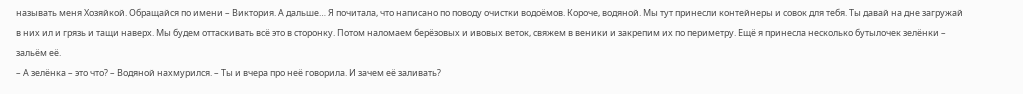называть меня Хозяйкой. Обращайся по имени – Виктория. А дальше… Я почитала, что написано по поводу очистки водоёмов. Короче, водяной. Мы тут принесли контейнеры и совок для тебя. Ты давай на дне загружай в них ил и грязь и тащи наверх. Мы будем оттаскивать всё это в сторонку. Потом наломаем берёзовых и ивовых веток, свяжем в веники и закрепим их по периметру. Ещё я принесла несколько бутылочек зелёнки – зальём её.
– А зелёнка – это что? – Водяной нахмурился. – Ты и вчера про неё говорила. И зачем её заливать?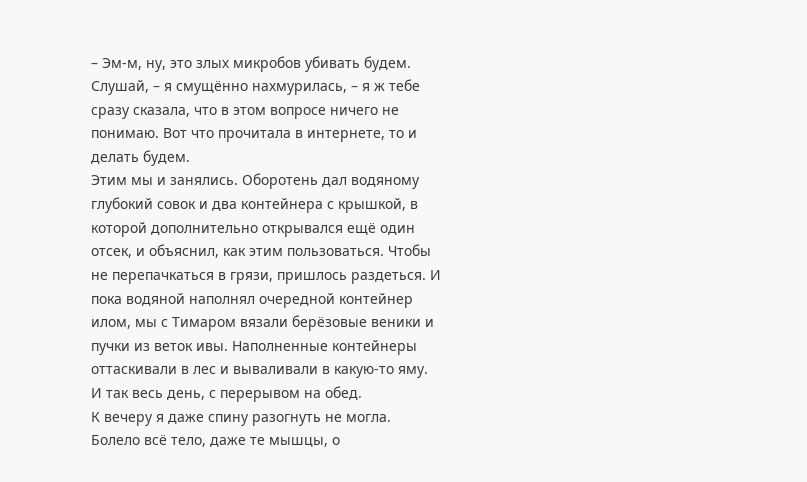– Эм-м, ну, это злых микробов убивать будем. Слушай, – я смущённо нахмурилась, – я ж тебе сразу сказала, что в этом вопросе ничего не понимаю. Вот что прочитала в интернете, то и делать будем.
Этим мы и занялись. Оборотень дал водяному глубокий совок и два контейнера с крышкой, в которой дополнительно открывался ещё один отсек, и объяснил, как этим пользоваться. Чтобы не перепачкаться в грязи, пришлось раздеться. И пока водяной наполнял очередной контейнер илом, мы с Тимаром вязали берёзовые веники и пучки из веток ивы. Наполненные контейнеры оттаскивали в лес и вываливали в какую-то яму. И так весь день, с перерывом на обед.
К вечеру я даже спину разогнуть не могла. Болело всё тело, даже те мышцы, о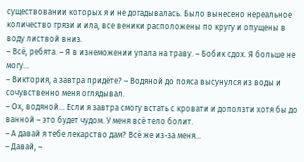существовании которых я и не догадывалась. Было вынесено нереальное количество грязи и ила, все веники расположены по кругу и опущены в воду листвой вниз.
– Всё, ребята. – Я в изнеможении упала на траву. – Бобик сдох. Я больше не могу…
– Виктория, а завтра придёте? – Водяной до пояса высунулся из воды и сочувственно меня оглядывал.
– Ох, водяной… Если я завтра смогу встать с кровати и доползти хотя бы до ванной – это будет чудом. У меня всё тело болит.
– А давай я тебе лекарство дам? Всё же из-за меня…
– Давай, –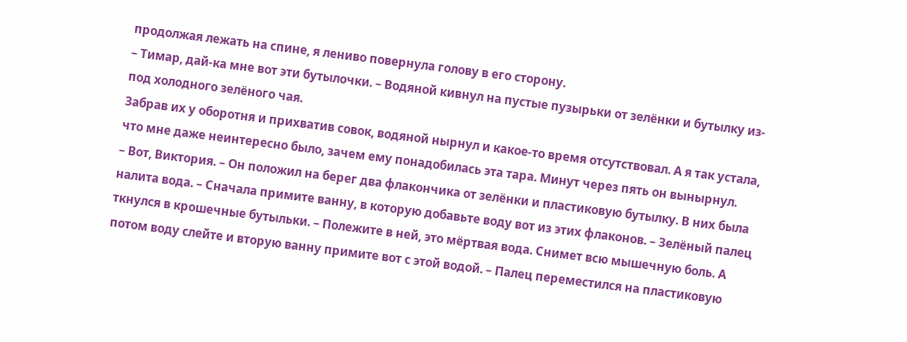продолжая лежать на спине, я лениво повернула голову в его сторону.
– Тимар, дай-ка мне вот эти бутылочки. – Водяной кивнул на пустые пузырьки от зелёнки и бутылку из-под холодного зелёного чая.
Забрав их у оборотня и прихватив совок, водяной нырнул и какое-то время отсутствовал. А я так устала, что мне даже неинтересно было, зачем ему понадобилась эта тара. Минут через пять он вынырнул.
– Вот, Виктория. – Он положил на берег два флакончика от зелёнки и пластиковую бутылку. В них была налита вода. – Сначала примите ванну, в которую добавьте воду вот из этих флаконов. – Зелёный палец ткнулся в крошечные бутыльки. – Полежите в ней, это мёртвая вода. Снимет всю мышечную боль. А потом воду слейте и вторую ванну примите вот с этой водой. – Палец переместился на пластиковую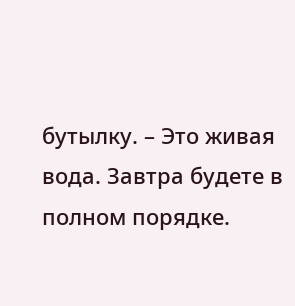бутылку. – Это живая вода. Завтра будете в полном порядке.